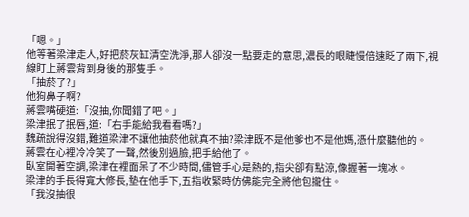「嗯。」
他等著梁津走人,好把菸灰缸清空洗淨,那人卻沒一點要走的意思,濃長的眼睫慢倍速眨了兩下,視線盯上蔣雲背到身後的那隻手。
「抽菸了?」
他狗鼻子啊?
蔣雲嘴硬道:「沒抽,你聞錯了吧。」
梁津抿了抿唇,道:「右手能給我看看嗎?」
魏疏說得沒錯,難道梁津不讓他抽菸他就真不抽?梁津既不是他爹也不是他媽,憑什麼聽他的。
蔣雲在心裡冷冷笑了一聲,然後別過臉,把手給他了。
臥室開著空調,梁津在裡面呆了不少時間,儘管手心是熱的,指尖卻有點涼,像握著一塊冰。
梁津的手長得寬大修長,墊在他手下,五指收緊時仿佛能完全將他包攏住。
「我沒抽很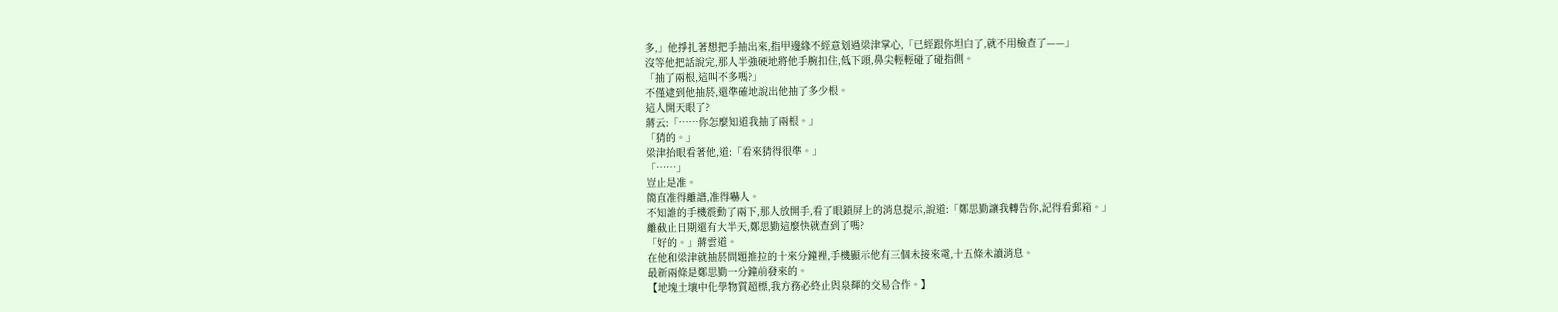多,」他掙扎著想把手抽出來,指甲邊緣不經意划過梁津掌心,「已經跟你坦白了,就不用檢查了——」
沒等他把話說完,那人半強硬地將他手腕扣住,低下頭,鼻尖輕輕碰了碰指側。
「抽了兩根,這叫不多嗎?」
不僅逮到他抽菸,還準確地說出他抽了多少根。
這人開天眼了?
蔣云:「……你怎麼知道我抽了兩根。」
「猜的。」
梁津抬眼看著他,道:「看來猜得很準。」
「……」
豈止是准。
簡直准得離譜,准得嚇人。
不知誰的手機震動了兩下,那人放開手,看了眼鎖屏上的消息提示,說道:「鄭思勤讓我轉告你,記得看郵箱。」
離截止日期還有大半天,鄭思勤這麼快就查到了嗎?
「好的。」蔣雲道。
在他和梁津就抽菸問題推拉的十來分鐘裡,手機顯示他有三個未接來電,十五條未讀消息。
最新兩條是鄭思勤一分鐘前發來的。
【地塊土壤中化學物質超標,我方務必終止與泉輝的交易合作。】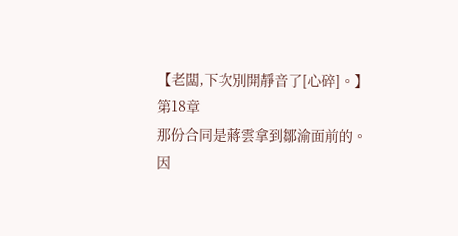【老闆,下次別開靜音了[心碎]。】
第18章
那份合同是蔣雲拿到鄒渝面前的。
因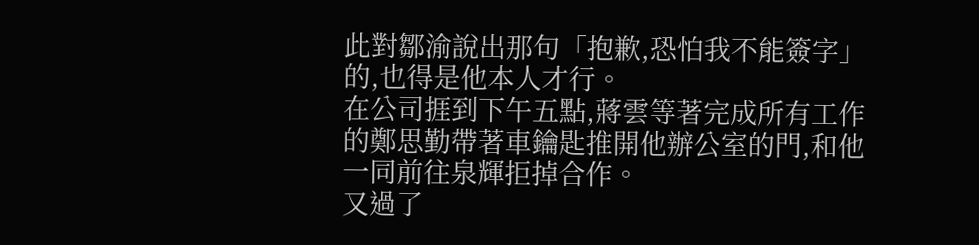此對鄒渝說出那句「抱歉,恐怕我不能簽字」的,也得是他本人才行。
在公司捱到下午五點,蔣雲等著完成所有工作的鄭思勤帶著車鑰匙推開他辦公室的門,和他一同前往泉輝拒掉合作。
又過了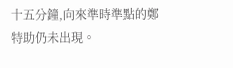十五分鐘,向來準時準點的鄭特助仍未出現。